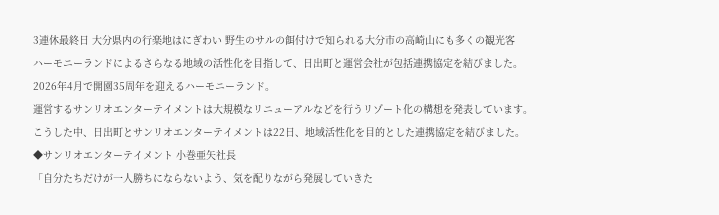3連休最終日 大分県内の行楽地はにぎわい 野生のサルの餌付けで知られる大分市の高崎山にも多くの観光客
ハーモニーランドによるさらなる地域の活性化を目指して、日出町と運営会社が包括連携協定を結びました。
2026年4月で開園35周年を迎えるハーモニーランド。
運営するサンリオエンターテイメントは大規模なリニューアルなどを行うリゾート化の構想を発表しています。
こうした中、日出町とサンリオエンターテイメントは22日、地域活性化を目的とした連携協定を結びました。
◆サンリオエンターテイメント 小巻亜矢社長
「自分たちだけが一人勝ちにならないよう、気を配りながら発展していきた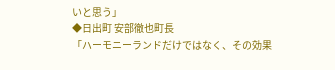いと思う」
◆日出町 安部徹也町長
「ハーモニーランドだけではなく、その効果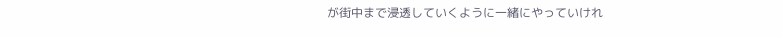が街中まで浸透していくように一緒にやっていけれ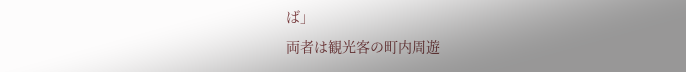ば」
両者は観光客の町内周遊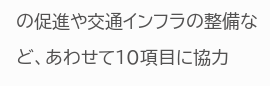の促進や交通インフラの整備など、あわせて10項目に協力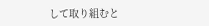して取り組むと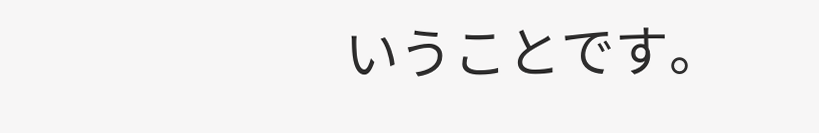いうことです。